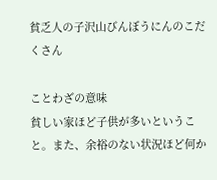貧乏人の子沢山びんぼうにんのこだくさん

ことわざの意味
貧しい家ほど子供が多いということ。また、余裕のない状況ほど何か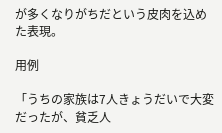が多くなりがちだという皮肉を込めた表現。

用例

「うちの家族は7人きょうだいで大変だったが、貧乏人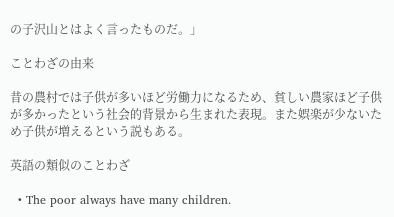の子沢山とはよく言ったものだ。」

ことわざの由来

昔の農村では子供が多いほど労働力になるため、貧しい農家ほど子供が多かったという社会的背景から生まれた表現。また娯楽が少ないため子供が増えるという説もある。

英語の類似のことわざ

  • The poor always have many children.